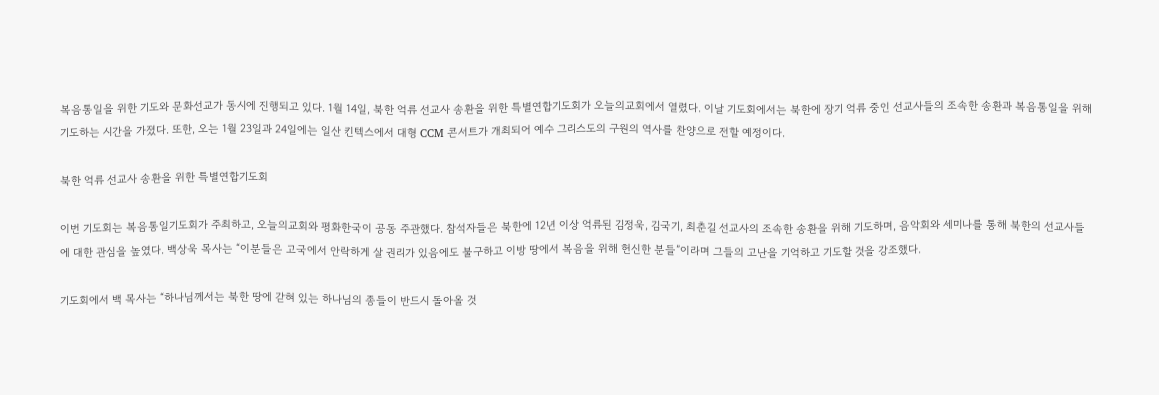복음통일을 위한 기도와 문화선교가 동시에 진행되고 있다. 1월 14일, 북한 억류 선교사 송환을 위한 특별연합기도회가 오늘의교회에서 열렸다. 이날 기도회에서는 북한에 장기 억류 중인 선교사들의 조속한 송환과 복음통일을 위해 기도하는 시간을 가졌다. 또한, 오는 1월 23일과 24일에는 일산 킨텍스에서 대형 CCM 콘서트가 개최되어 예수 그리스도의 구원의 역사를 찬양으로 전할 예정이다.

북한 억류 선교사 송환을 위한 특별연합기도회

이번 기도회는 복음통일기도회가 주최하고, 오늘의교회와 평화한국이 공동 주관했다. 참석자들은 북한에 12년 이상 억류된 김정욱, 김국기, 최춘길 선교사의 조속한 송환을 위해 기도하며, 음악회와 세미나를 통해 북한의 선교사들에 대한 관심을 높였다. 백상욱 목사는 “이분들은 고국에서 안락하게 살 권리가 있음에도 불구하고 이방 땅에서 복음을 위해 헌신한 분들”이라며 그들의 고난을 기억하고 기도할 것을 강조했다.

기도회에서 백 목사는 “하나님께서는 북한 땅에 갇혀 있는 하나님의 종들이 반드시 돌아올 것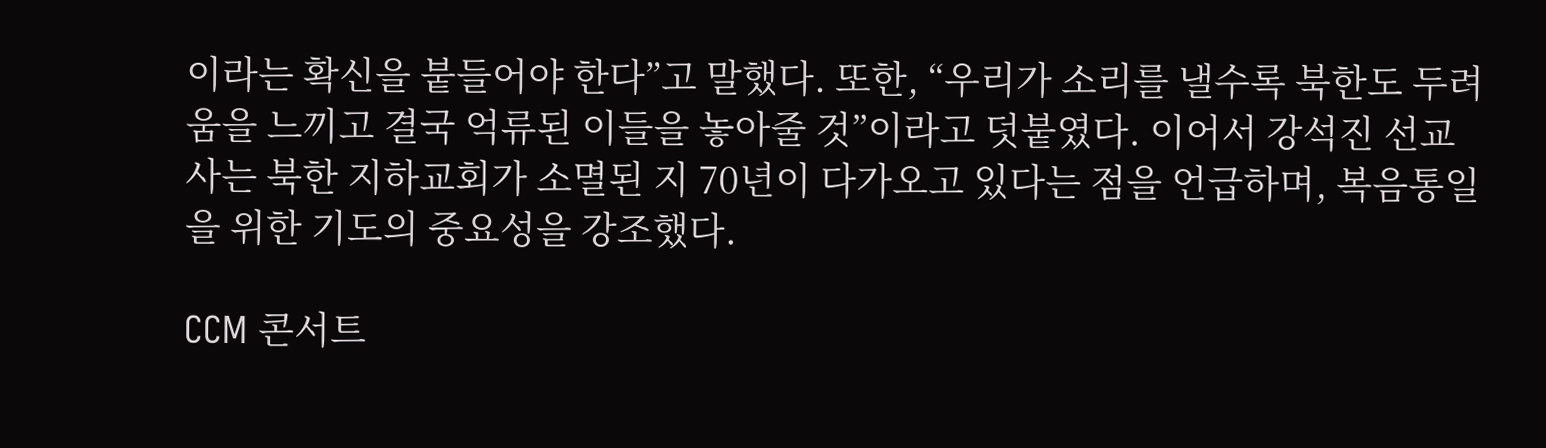이라는 확신을 붙들어야 한다”고 말했다. 또한, “우리가 소리를 낼수록 북한도 두려움을 느끼고 결국 억류된 이들을 놓아줄 것”이라고 덧붙였다. 이어서 강석진 선교사는 북한 지하교회가 소멸된 지 70년이 다가오고 있다는 점을 언급하며, 복음통일을 위한 기도의 중요성을 강조했다.

CCM 콘서트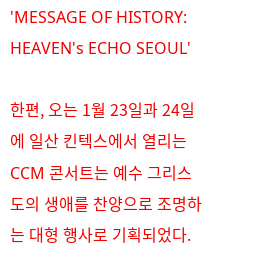'MESSAGE OF HISTORY: HEAVEN's ECHO SEOUL'

한편, 오는 1월 23일과 24일에 일산 킨텍스에서 열리는 CCM 콘서트는 예수 그리스도의 생애를 찬양으로 조명하는 대형 행사로 기획되었다.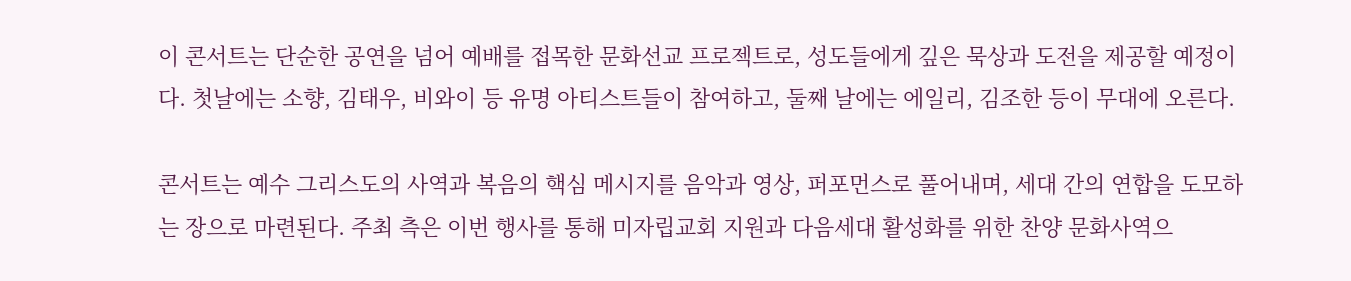이 콘서트는 단순한 공연을 넘어 예배를 접목한 문화선교 프로젝트로, 성도들에게 깊은 묵상과 도전을 제공할 예정이다. 첫날에는 소향, 김태우, 비와이 등 유명 아티스트들이 참여하고, 둘째 날에는 에일리, 김조한 등이 무대에 오른다.

콘서트는 예수 그리스도의 사역과 복음의 핵심 메시지를 음악과 영상, 퍼포먼스로 풀어내며, 세대 간의 연합을 도모하는 장으로 마련된다. 주최 측은 이번 행사를 통해 미자립교회 지원과 다음세대 활성화를 위한 찬양 문화사역으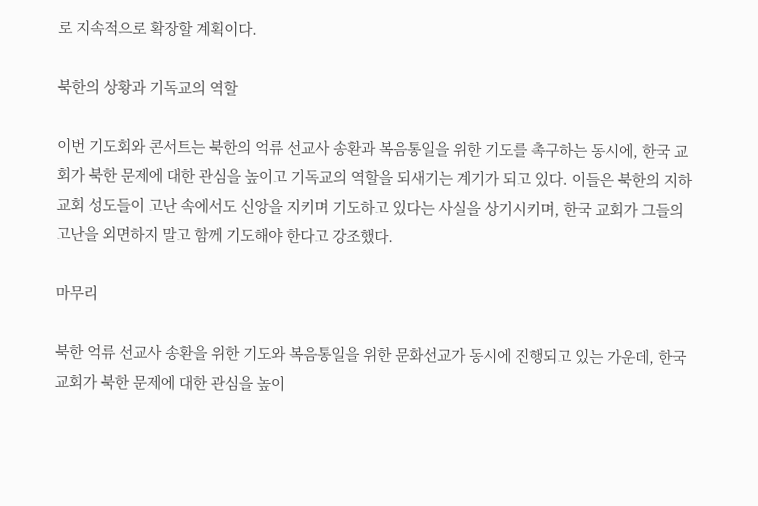로 지속적으로 확장할 계획이다.

북한의 상황과 기독교의 역할

이번 기도회와 콘서트는 북한의 억류 선교사 송환과 복음통일을 위한 기도를 촉구하는 동시에, 한국 교회가 북한 문제에 대한 관심을 높이고 기독교의 역할을 되새기는 계기가 되고 있다. 이들은 북한의 지하교회 성도들이 고난 속에서도 신앙을 지키며 기도하고 있다는 사실을 상기시키며, 한국 교회가 그들의 고난을 외면하지 말고 함께 기도해야 한다고 강조했다.

마무리

북한 억류 선교사 송환을 위한 기도와 복음통일을 위한 문화선교가 동시에 진행되고 있는 가운데, 한국 교회가 북한 문제에 대한 관심을 높이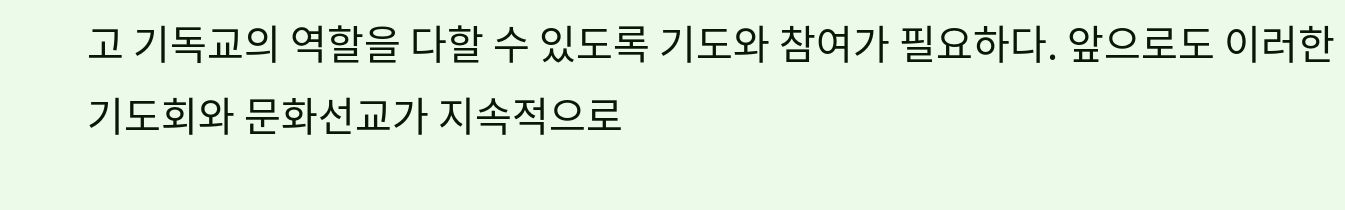고 기독교의 역할을 다할 수 있도록 기도와 참여가 필요하다. 앞으로도 이러한 기도회와 문화선교가 지속적으로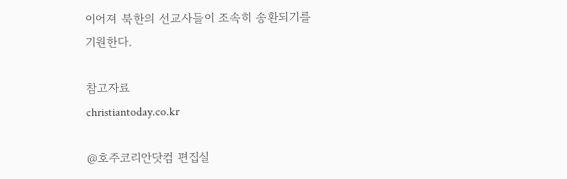이어져 북한의 선교사들이 조속히 송환되기를 기원한다.

참고자료
christiantoday.co.kr

@호주코리안닷컴 편집실